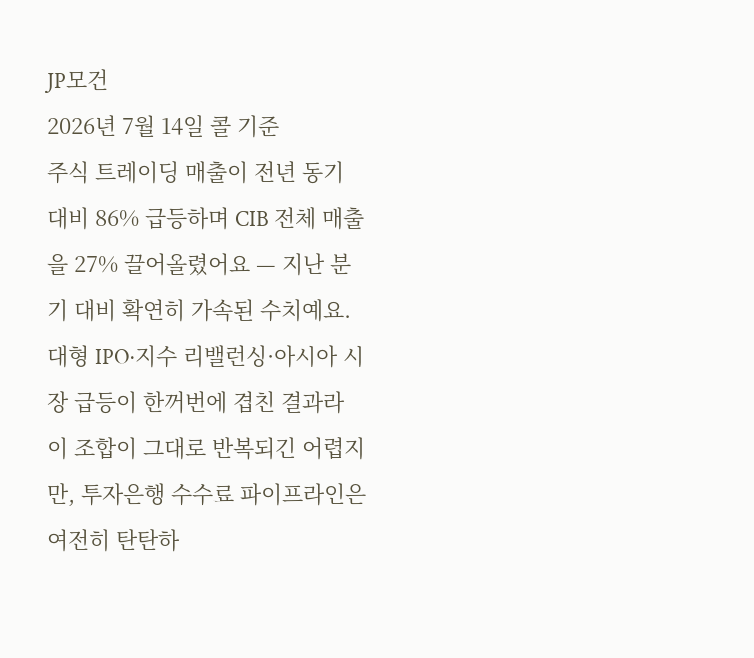JP모건
2026년 7월 14일 콜 기준
주식 트레이딩 매출이 전년 동기 대비 86% 급등하며 CIB 전체 매출을 27% 끌어올렸어요 — 지난 분기 대비 확연히 가속된 수치예요. 대형 IPO·지수 리밸런싱·아시아 시장 급등이 한꺼번에 겹친 결과라 이 조합이 그대로 반복되긴 어렵지만, 투자은행 수수료 파이프라인은 여전히 탄탄하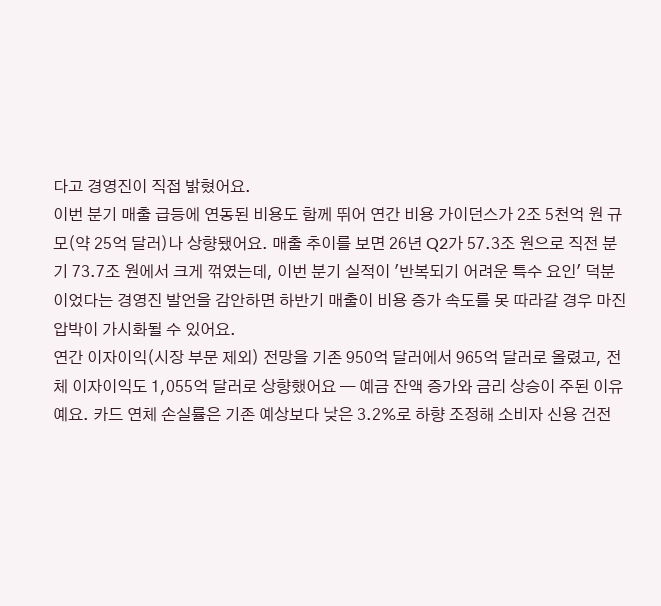다고 경영진이 직접 밝혔어요.
이번 분기 매출 급등에 연동된 비용도 함께 뛰어 연간 비용 가이던스가 2조 5천억 원 규모(약 25억 달러)나 상향됐어요. 매출 추이를 보면 26년 Q2가 57.3조 원으로 직전 분기 73.7조 원에서 크게 꺾였는데, 이번 분기 실적이 '반복되기 어려운 특수 요인' 덕분이었다는 경영진 발언을 감안하면 하반기 매출이 비용 증가 속도를 못 따라갈 경우 마진 압박이 가시화될 수 있어요.
연간 이자이익(시장 부문 제외) 전망을 기존 950억 달러에서 965억 달러로 올렸고, 전체 이자이익도 1,055억 달러로 상향했어요 — 예금 잔액 증가와 금리 상승이 주된 이유예요. 카드 연체 손실률은 기존 예상보다 낮은 3.2%로 하향 조정해 소비자 신용 건전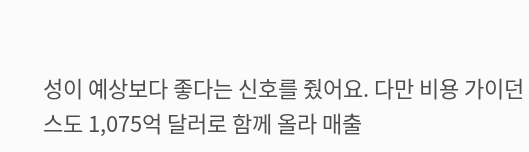성이 예상보다 좋다는 신호를 줬어요. 다만 비용 가이던스도 1,075억 달러로 함께 올라 매출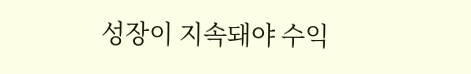성장이 지속돼야 수익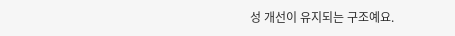성 개선이 유지되는 구조예요.